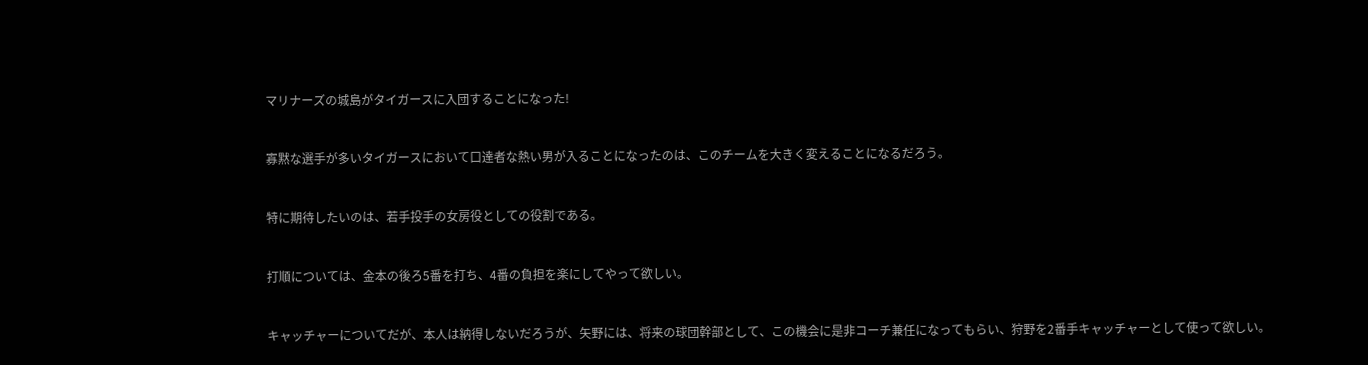マリナーズの城島がタイガースに入団することになった!


寡黙な選手が多いタイガースにおいて口達者な熱い男が入ることになったのは、このチームを大きく変えることになるだろう。


特に期待したいのは、若手投手の女房役としての役割である。


打順については、金本の後ろ5番を打ち、4番の負担を楽にしてやって欲しい。


キャッチャーについてだが、本人は納得しないだろうが、矢野には、将来の球団幹部として、この機会に是非コーチ兼任になってもらい、狩野を2番手キャッチャーとして使って欲しい。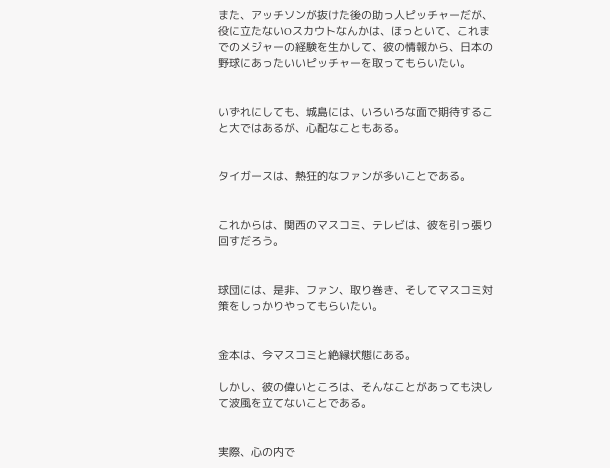また、アッチソンが抜けた後の助っ人ピッチャーだが、役に立たないOスカウトなんかは、ほっといて、これまでのメジャーの経験を生かして、彼の情報から、日本の野球にあったいいピッチャーを取ってもらいたい。


いずれにしても、城島には、いろいろな面で期待すること大ではあるが、心配なこともある。


タイガースは、熱狂的なファンが多いことである。


これからは、関西のマスコミ、テレビは、彼を引っ張り回すだろう。


球団には、是非、ファン、取り巻き、そしてマスコミ対策をしっかりやってもらいたい。


金本は、今マスコミと絶縁状態にある。

しかし、彼の偉いところは、そんなことがあっても決して波風を立てないことである。


実際、心の内で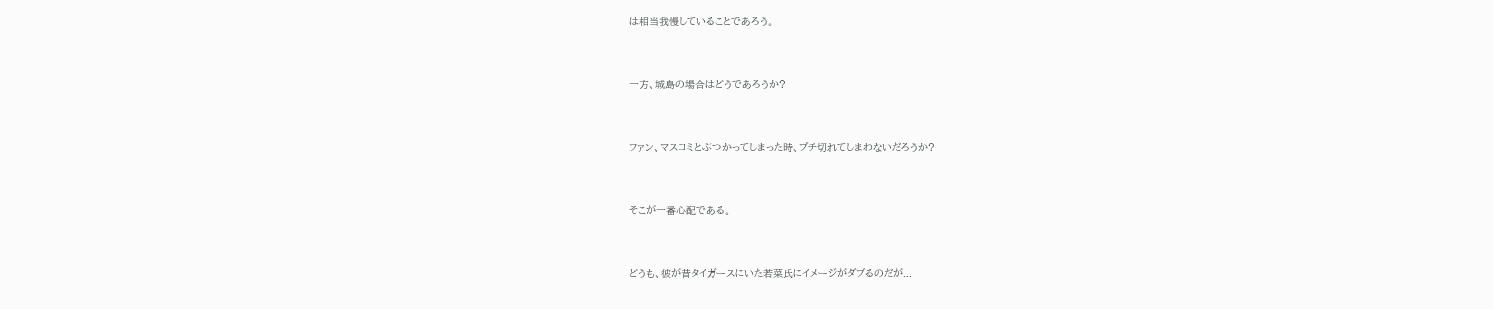は相当我慢していることであろう。


一方、城島の場合はどうであろうか?


ファン、マスコミとぶつかってしまった時、ブチ切れてしまわないだろうか?


そこが一番心配である。


どうも、彼が昔タイガースにいた若菜氏にイメージがダブるのだが...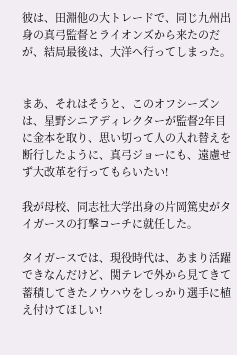彼は、田淵他の大トレードで、同じ九州出身の真弓監督とライオンズから来たのだが、結局最後は、大洋へ行ってしまった。


まあ、それはそうと、このオフシーズンは、星野シニアディレクターが監督2年目に金本を取り、思い切って人の入れ替えを断行したように、真弓ジョーにも、遠慮せず大改革を行ってもらいたい!

我が母校、同志社大学出身の片岡篤史がタイガースの打撃コーチに就任した。

タイガースでは、現役時代は、あまり活躍できなんだけど、関テレで外から見てきて蓄積してきたノウハウをしっかり選手に植え付けてほしい!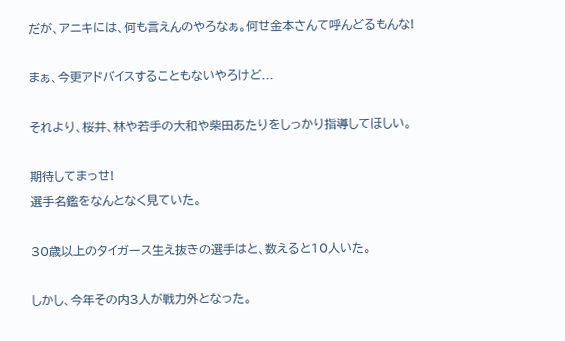だが、アニキには、何も言えんのやろなぁ。何せ金本さんて呼んどるもんな!

まぁ、今更アドバイスすることもないやろけど...

それより、桜井、林や若手の大和や柴田あたりをしっかり指導してほしい。

期待してまっせ!
選手名鑑をなんとなく見ていた。

30歳以上のタイガース生え抜きの選手はと、数えると10人いた。

しかし、今年その内3人が戦力外となった。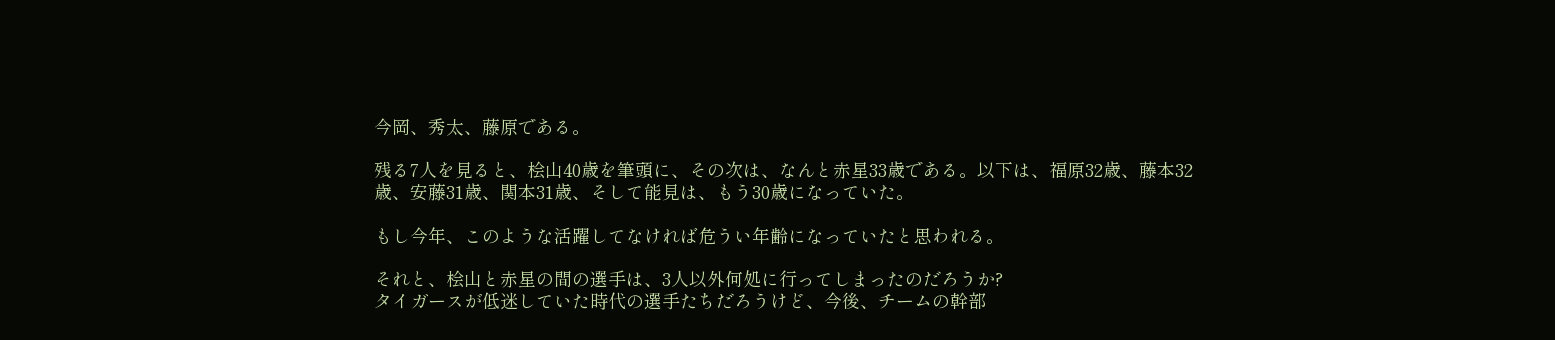今岡、秀太、藤原である。

残る7人を見ると、桧山40歳を筆頭に、その次は、なんと赤星33歳である。以下は、福原32歳、藤本32歳、安藤31歳、関本31歳、そして能見は、もう30歳になっていた。

もし今年、このような活躍してなければ危うい年齢になっていたと思われる。

それと、桧山と赤星の間の選手は、3人以外何処に行ってしまったのだろうか?
タイガースが低迷していた時代の選手たちだろうけど、今後、チームの幹部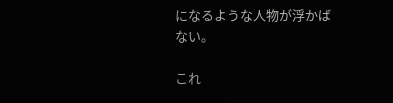になるような人物が浮かばない。

これ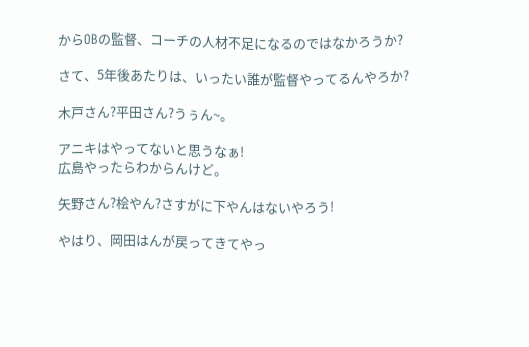からOBの監督、コーチの人材不足になるのではなかろうか?

さて、5年後あたりは、いったい誰が監督やってるんやろか?

木戸さん?平田さん?うぅん~。

アニキはやってないと思うなぁ!
広島やったらわからんけど。

矢野さん?桧やん?さすがに下やんはないやろう!

やはり、岡田はんが戻ってきてやっ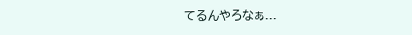てるんやろなぁ...